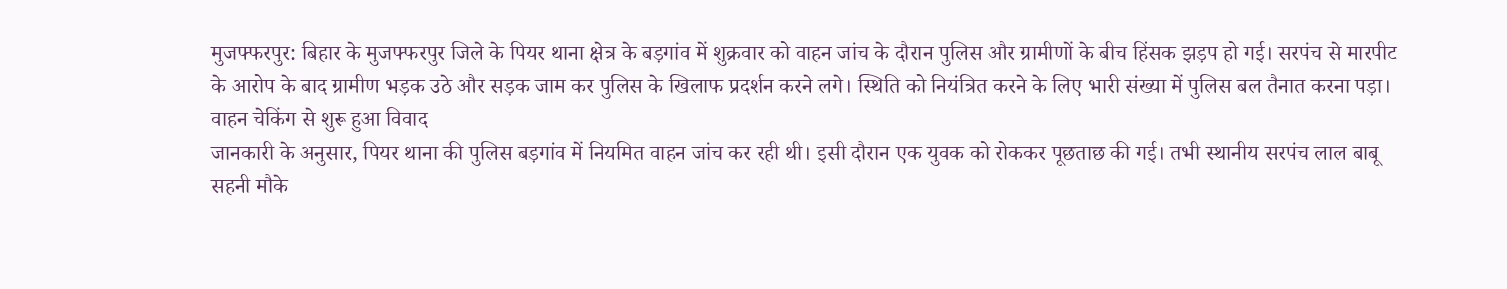मुजफ्फरपुर: बिहार के मुजफ्फरपुर जिले के पियर थाना क्षेत्र के बड़गांव में शुक्रवार को वाहन जांच के दौरान पुलिस और ग्रामीणों के बीच हिंसक झड़प हो गई। सरपंच से मारपीट के आरोप के बाद ग्रामीण भड़क उठे और सड़क जाम कर पुलिस के खिलाफ प्रदर्शन करने लगे। स्थिति को नियंत्रित करने के लिए भारी संख्या में पुलिस बल तैनात करना पड़ा।
वाहन चेकिंग से शुरू हुआ विवाद
जानकारी के अनुसार, पियर थाना की पुलिस बड़गांव में नियमित वाहन जांच कर रही थी। इसी दौरान एक युवक को रोककर पूछताछ की गई। तभी स्थानीय सरपंच लाल बाबू सहनी मौके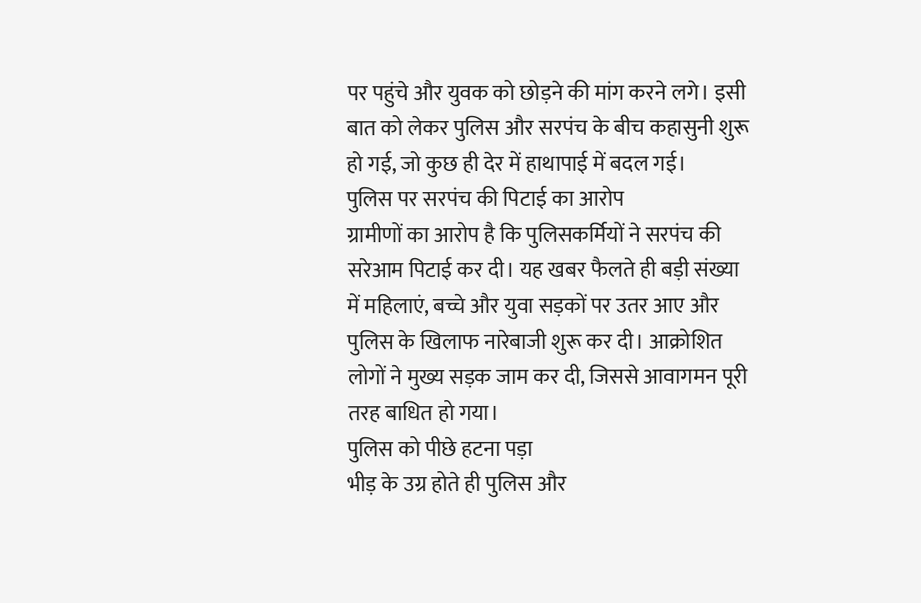पर पहुंचे और युवक को छोड़ने की मांग करने लगे। इसी बात को लेकर पुलिस और सरपंच के बीच कहासुनी शुरू हो गई, जो कुछ ही देर में हाथापाई में बदल गई।
पुलिस पर सरपंच की पिटाई का आरोप
ग्रामीणों का आरोप है कि पुलिसकर्मियों ने सरपंच की सरेआम पिटाई कर दी। यह खबर फैलते ही बड़ी संख्या में महिलाएं, बच्चे और युवा सड़कों पर उतर आए और पुलिस के खिलाफ नारेबाजी शुरू कर दी। आक्रोशित लोगों ने मुख्य सड़क जाम कर दी, जिससे आवागमन पूरी तरह बाधित हो गया।
पुलिस को पीछे हटना पड़ा
भीड़ के उग्र होते ही पुलिस और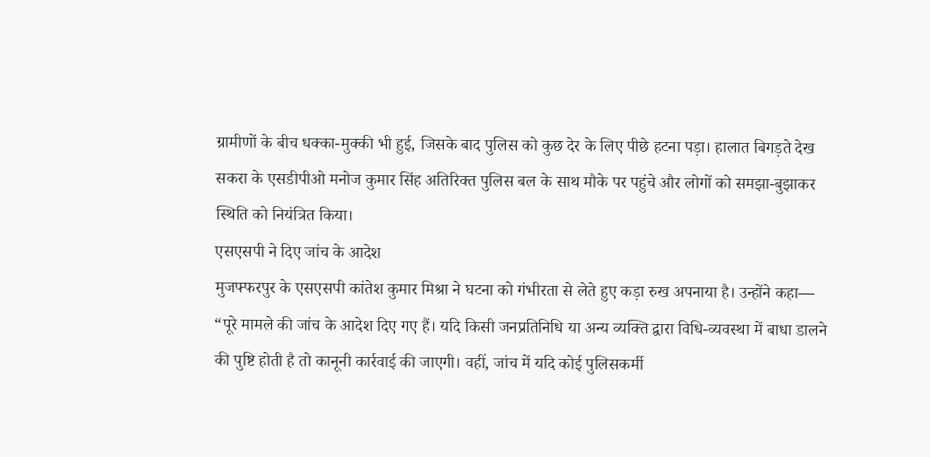ग्रामीणों के बीच धक्का-मुक्की भी हुई, जिसके बाद पुलिस को कुछ देर के लिए पीछे हटना पड़ा। हालात बिगड़ते देख सकरा के एसडीपीओ मनोज कुमार सिंह अतिरिक्त पुलिस बल के साथ मौके पर पहुंचे और लोगों को समझा-बुझाकर स्थिति को नियंत्रित किया।
एसएसपी ने दिए जांच के आदेश
मुजफ्फरपुर के एसएसपी कांतेश कुमार मिश्रा ने घटना को गंभीरता से लेते हुए कड़ा रुख अपनाया है। उन्होंने कहा—
“पूरे मामले की जांच के आदेश दिए गए हैं। यदि किसी जनप्रतिनिधि या अन्य व्यक्ति द्वारा विधि-व्यवस्था में बाधा डालने की पुष्टि होती है तो कानूनी कार्रवाई की जाएगी। वहीं, जांच में यदि कोई पुलिसकर्मी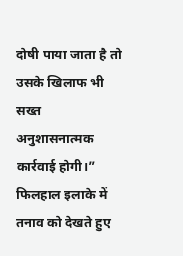दोषी पाया जाता है तो उसके खिलाफ भी सख्त अनुशासनात्मक कार्रवाई होगी।”
फिलहाल इलाके में तनाव को देखते हुए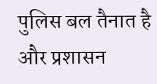पुलिस बल तैनात है और प्रशासन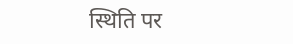स्थिति पर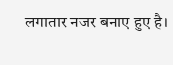लगातार नजर बनाए हुए है।